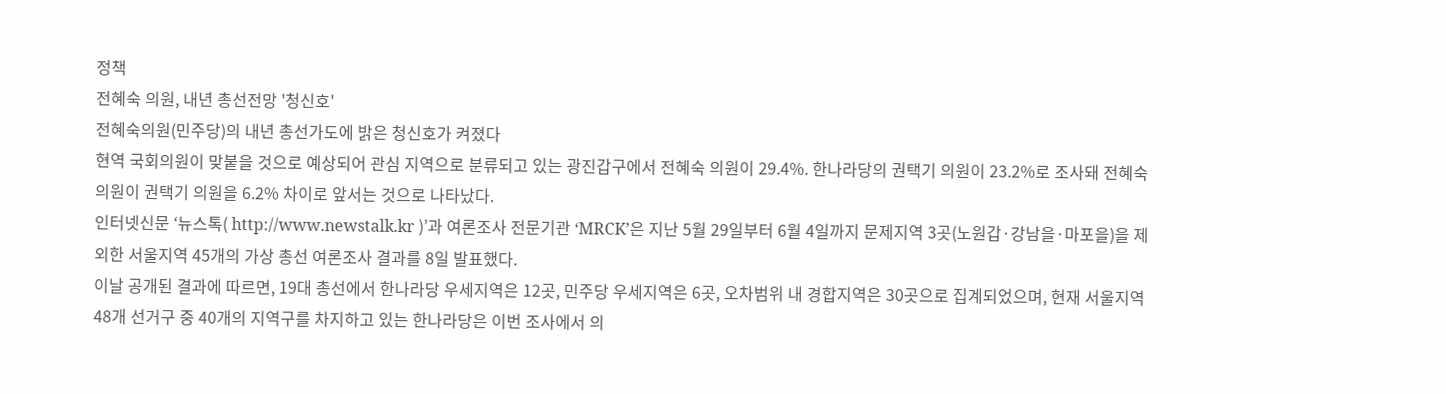정책
전혜숙 의원, 내년 총선전망 '청신호'
전혜숙의원(민주당)의 내년 총선가도에 밝은 청신호가 켜졌다
현역 국회의원이 맞붙을 것으로 예상되어 관심 지역으로 분류되고 있는 광진갑구에서 전혜숙 의원이 29.4%. 한나라당의 권택기 의원이 23.2%로 조사돼 전혜숙 의원이 권택기 의원을 6.2% 차이로 앞서는 것으로 나타났다.
인터넷신문 ‘뉴스톡( http://www.newstalk.kr )’과 여론조사 전문기관 ‘MRCK’은 지난 5월 29일부터 6월 4일까지 문제지역 3곳(노원갑·강남을·마포을)을 제외한 서울지역 45개의 가상 총선 여론조사 결과를 8일 발표했다.
이날 공개된 결과에 따르면, 19대 총선에서 한나라당 우세지역은 12곳, 민주당 우세지역은 6곳, 오차범위 내 경합지역은 30곳으로 집계되었으며, 현재 서울지역 48개 선거구 중 40개의 지역구를 차지하고 있는 한나라당은 이번 조사에서 의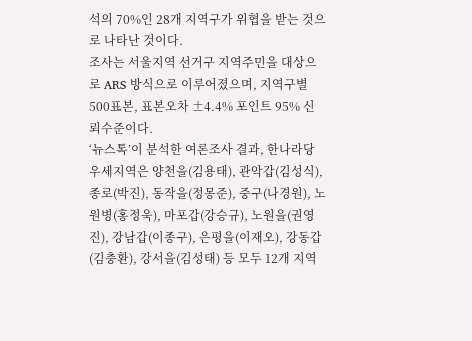석의 70%인 28개 지역구가 위협을 받는 것으로 나타난 것이다.
조사는 서울지역 선거구 지역주민을 대상으로 ARS 방식으로 이루어졌으며, 지역구별 500표본, 표본오차 ±4.4% 포인트 95% 신뢰수준이다.
‘뉴스톡’이 분석한 여론조사 결과, 한나라당 우세지역은 양천을(김용태), 관악갑(김성식), 종로(박진), 동작을(정몽준), 중구(나경원), 노원병(홍정욱), 마포갑(강승규), 노원을(권영진), 강남갑(이종구), 은평을(이재오), 강동갑(김충환), 강서을(김성태) 등 모두 12개 지역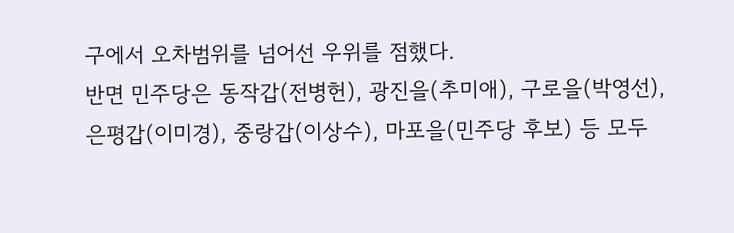구에서 오차범위를 넘어선 우위를 점했다.
반면 민주당은 동작갑(전병헌), 광진을(추미애), 구로을(박영선), 은평갑(이미경), 중랑갑(이상수), 마포을(민주당 후보) 등 모두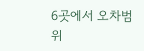6곳에서 오차범위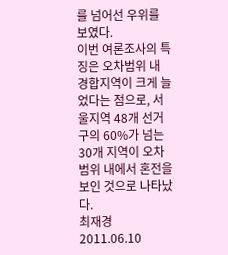를 넘어선 우위를 보였다.
이번 여론조사의 특징은 오차범위 내 경합지역이 크게 늘었다는 점으로, 서울지역 48개 선거구의 60%가 넘는 30개 지역이 오차범위 내에서 혼전을 보인 것으로 나타났다.
최재경
2011.06.10